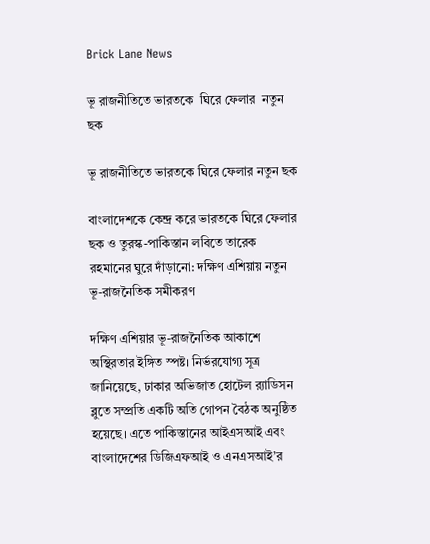Brick Lane News

ভূ রাজনীতিতে ভারতকে  ঘিরে ফেলার  নতুন ছক

ভূ রাজনীতিতে ভারতকে ঘিরে ফেলার নতুন ছক

বাংলাদেশকে কেন্দ্র করে ভারতকে ঘিরে ফেলার ছক ও তুরস্ক-পাকিস্তান লবিতে তারেক রহমানের ঘুরে দাঁড়ানো: দক্ষিণ এশিয়ায় নতুন ভূ-রাজনৈতিক সমীকরণ

দক্ষিণ এশিয়ার ভূ-রাজনৈতিক আকাশে অস্থিরতার ইঙ্গিত স্পষ্ট। নির্ভরযোগ্য সূত্র জানিয়েছে, ঢাকার অভিজাত হোটেল র‌্যাডিসন ব্লুতে সম্প্রতি একটি অতি গোপন বৈঠক অনুষ্ঠিত হয়েছে। এতে পাকিস্তানের আইএসআই এবং বাংলাদেশের ডিজিএফআই ও এনএসআই’র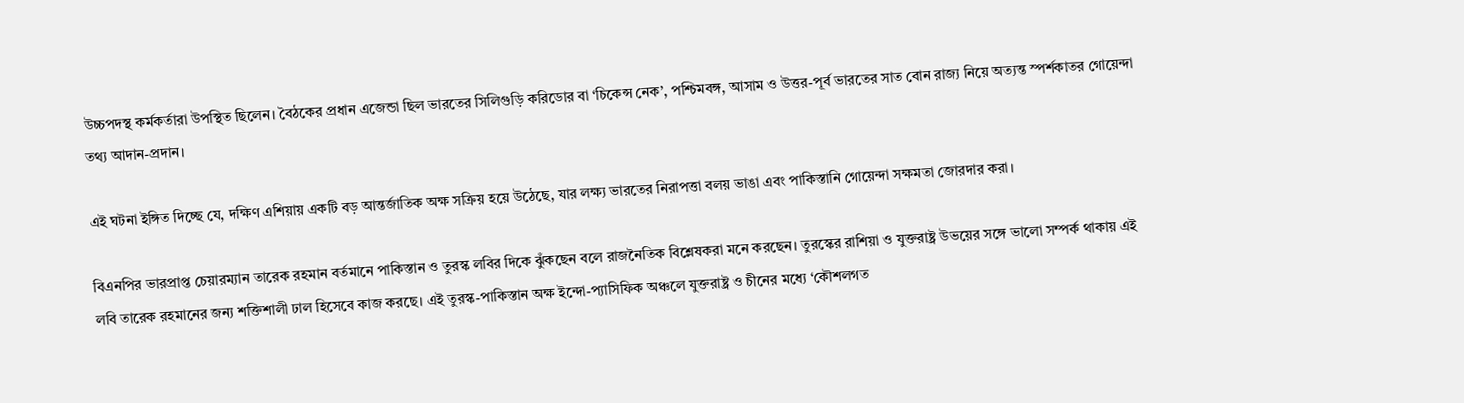উচ্চপদস্থ কর্মকর্তারা উপস্থিত ছিলেন। বৈঠকের প্রধান এজেন্ডা ছিল ভারতের সিলিগুড়ি করিডোর বা ‘চিকেন্স নেক’, পশ্চিমবঙ্গ, আসাম ও উত্তর-পূর্ব ভারতের সাত বোন রাজ্য নিয়ে অত্যন্ত স্পর্শকাতর গোয়েন্দা তথ্য আদান-প্রদান।

এই ঘটনা ইঙ্গিত দিচ্ছে যে, দক্ষিণ এশিয়ায় একটি বড় আন্তর্জাতিক অক্ষ সক্রিয় হয়ে উঠেছে, যার লক্ষ্য ভারতের নিরাপত্তা বলয় ভাঙা এবং পাকিস্তানি গোয়েন্দা সক্ষমতা জোরদার করা।

বিএনপির ভারপ্রাপ্ত চেয়ারম্যান তারেক রহমান বর্তমানে পাকিস্তান ও তুরস্ক লবির দিকে ঝুঁকছেন বলে রাজনৈতিক বিশ্লেষকরা মনে করছেন। তুরস্কের রাশিয়া ও যুক্তরাষ্ট্র উভয়ের সঙ্গে ভালো সম্পর্ক থাকায় এই লবি তারেক রহমানের জন্য শক্তিশালী ঢাল হিসেবে কাজ করছে। এই তুরস্ক-পাকিস্তান অক্ষ ইন্দো-প্যাসিফিক অঞ্চলে যুক্তরাষ্ট্র ও চীনের মধ্যে ‘কৌশলগত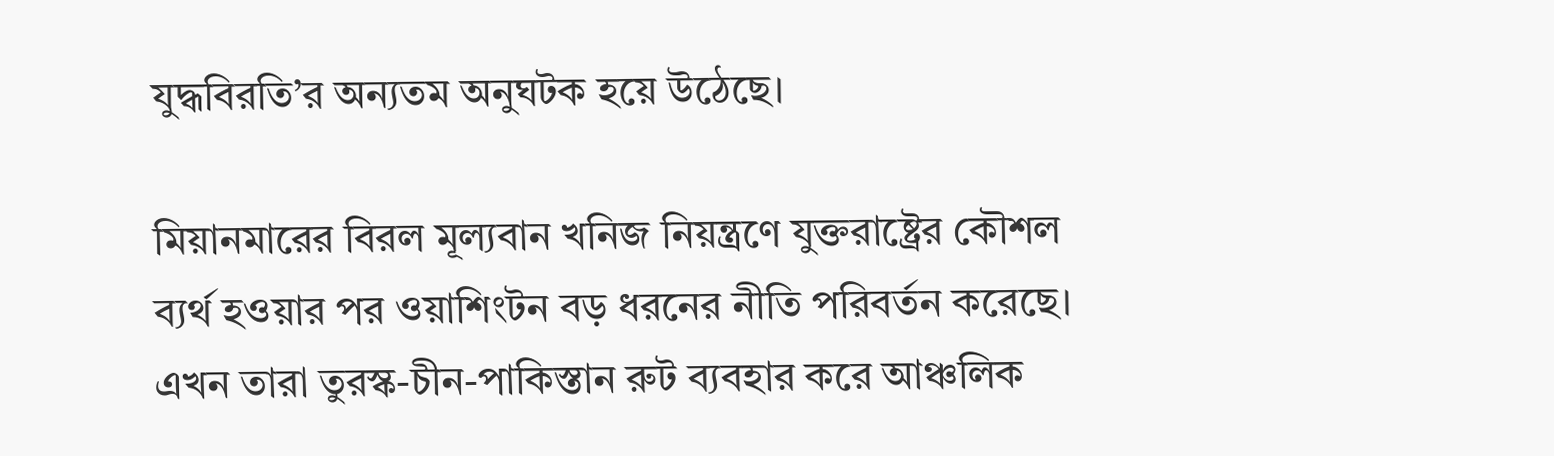যুদ্ধবিরতি’র অন্যতম অনুঘটক হয়ে উঠেছে।

মিয়ানমারের বিরল মূল্যবান খনিজ নিয়ন্ত্রণে যুক্তরাষ্ট্রের কৌশল ব্যর্থ হওয়ার পর ওয়াশিংটন বড় ধরনের নীতি পরিবর্তন করেছে। এখন তারা তুরস্ক-চীন-পাকিস্তান রুট ব্যবহার করে আঞ্চলিক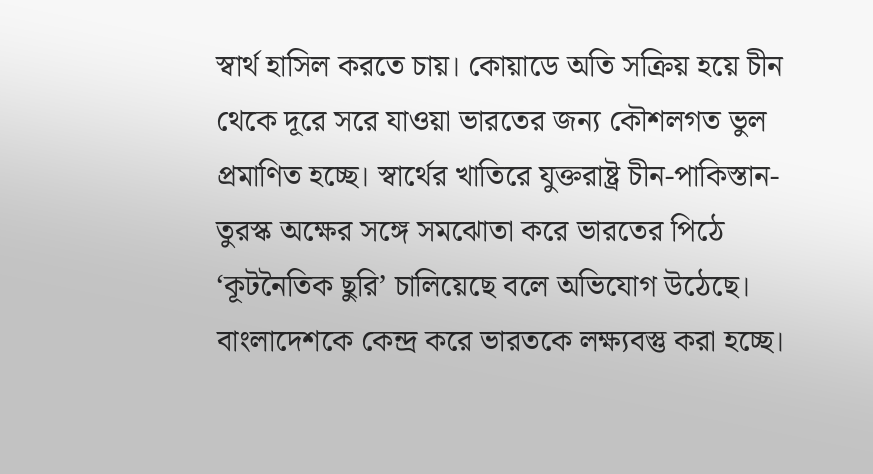স্বার্থ হাসিল করতে চায়। কোয়াডে অতি সক্রিয় হয়ে চীন থেকে দূরে সরে যাওয়া ভারতের জন্য কৌশলগত ভুল প্রমাণিত হচ্ছে। স্বার্থের খাতিরে যুক্তরাষ্ট্র চীন-পাকিস্তান-তুরস্ক অক্ষের সঙ্গে সমঝোতা করে ভারতের পিঠে ‘কূটনৈতিক ছুরি’ চালিয়েছে বলে অভিযোগ উঠেছে। বাংলাদেশকে কেন্দ্র করে ভারতকে লক্ষ্যবস্তু করা হচ্ছে।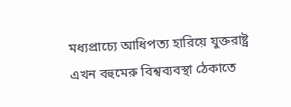মধ্যপ্রাচ্যে আধিপত্য হারিয়ে যুক্তরাষ্ট্র এখন বহুমেরু বিশ্বব্যবস্থা ঠেকাতে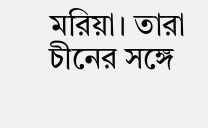মরিয়া। তারা চীনের সঙ্গে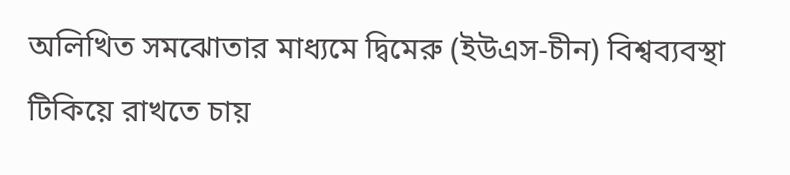অলিখিত সমঝোতার মাধ্যমে দ্বিমেরু (ইউএস-চীন) বিশ্বব্যবস্থা টিকিয়ে রাখতে চায়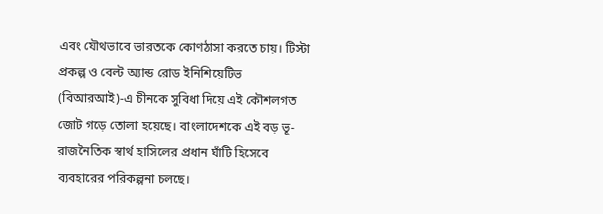এবং যৌথভাবে ভারতকে কোণঠাসা করতে চায়। টিস্টা প্রকল্প ও বেল্ট অ্যান্ড রোড ইনিশিয়েটিভ (বিআরআই)-এ চীনকে সুবিধা দিয়ে এই কৌশলগত জোট গড়ে তোলা হয়েছে। বাংলাদেশকে এই বড় ভূ-রাজনৈতিক স্বার্থ হাসিলের প্রধান ঘাঁটি হিসেবে ব্যবহারের পরিকল্পনা চলছে।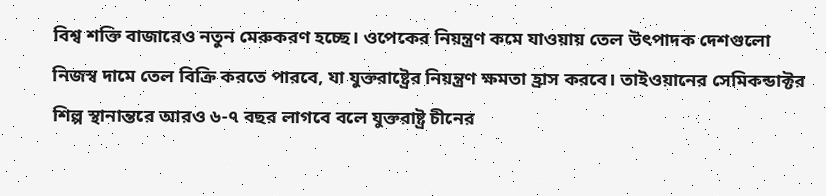বিশ্ব শক্তি বাজারেও নতুন মেরুকরণ হচ্ছে। ওপেকের নিয়ন্ত্রণ কমে যাওয়ায় তেল উৎপাদক দেশগুলো নিজস্ব দামে তেল বিক্রি করতে পারবে, যা যুক্তরাষ্ট্রের নিয়ন্ত্রণ ক্ষমতা হ্রাস করবে। তাইওয়ানের সেমিকন্ডাক্টর শিল্প স্থানান্তরে আরও ৬-৭ বছর লাগবে বলে যুক্তরাষ্ট্র চীনের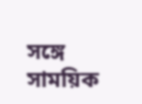সঙ্গে সাময়িক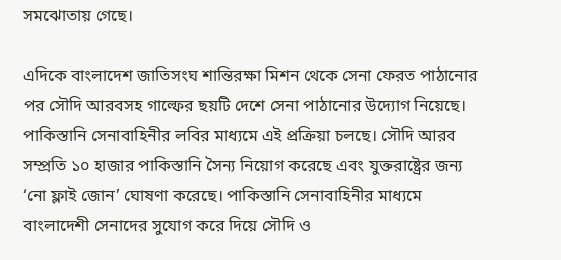সমঝোতায় গেছে।

এদিকে বাংলাদেশ জাতিসংঘ শান্তিরক্ষা মিশন থেকে সেনা ফেরত পাঠানোর পর সৌদি আরবসহ গাল্ফের ছয়টি দেশে সেনা পাঠানোর উদ্যোগ নিয়েছে। পাকিস্তানি সেনাবাহিনীর লবির মাধ্যমে এই প্রক্রিয়া চলছে। সৌদি আরব সম্প্রতি ১০ হাজার পাকিস্তানি সৈন্য নিয়োগ করেছে এবং যুক্তরাষ্ট্রের জন্য ‘নো ফ্লাই জোন’ ঘোষণা করেছে। পাকিস্তানি সেনাবাহিনীর মাধ্যমে বাংলাদেশী সেনাদের সুযোগ করে দিয়ে সৌদি ও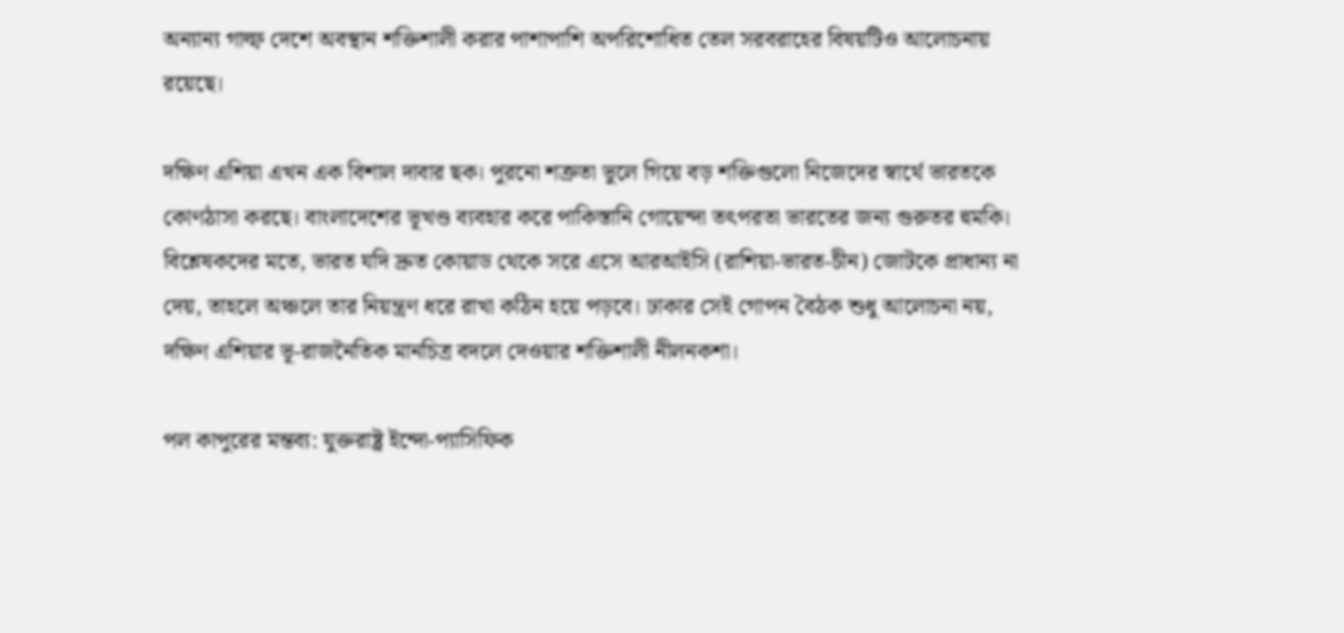অন্যান্য গাল্ফ দেশে অবস্থান শক্তিশালী করার পাশাপাশি অপরিশোধিত তেল সরবরাহের বিষয়টিও আলোচনায় রয়েছে।

দক্ষিণ এশিয়া এখন এক বিশাল দাবার ছক। পুরনো শত্রুতা ভুলে গিয়ে বড় শক্তিগুলো নিজেদের স্বার্থে ভারতকে কোণঠাসা করছে। বাংলাদেশের ভূখণ্ড ব্যবহার করে পাকিস্তানি গোয়েন্দা তৎপরতা ভারতের জন্য গুরুতর হুমকি। বিশ্লেষকদের মতে, ভারত যদি দ্রুত কোয়াড থেকে সরে এসে আরআইসি (রাশিয়া-ভারত-চীন) জোটকে প্রাধান্য না দেয়, তাহলে অঞ্চলে তার নিয়ন্ত্রণ ধরে রাখা কঠিন হয়ে পড়বে। ঢাকার সেই গোপন বৈঠক শুধু আলোচনা নয়, দক্ষিণ এশিয়ার ভূ-রাজনৈতিক মানচিত্র বদলে দেওয়ার শক্তিশালী নীলনকশা।

পল কাপুরের মন্তব্য: যুক্তরাষ্ট্র ইন্দো-প্যাসিফিক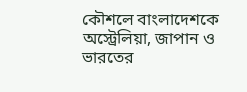কৌশলে বাংলাদেশকে অস্ট্রেলিয়া, জাপান ও ভারতের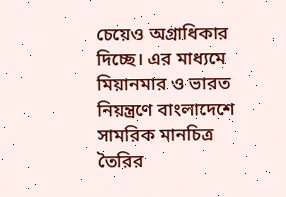চেয়েও অগ্রাধিকার দিচ্ছে। এর মাধ্যমে মিয়ানমার ও ভারত নিয়ন্ত্রণে বাংলাদেশে সামরিক মানচিত্র তৈরির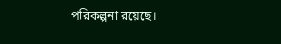পরিকল্পনা রয়েছে।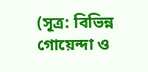(সূত্র: বিভিন্ন গোয়েন্দা ও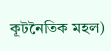কূটনৈতিক মহল)